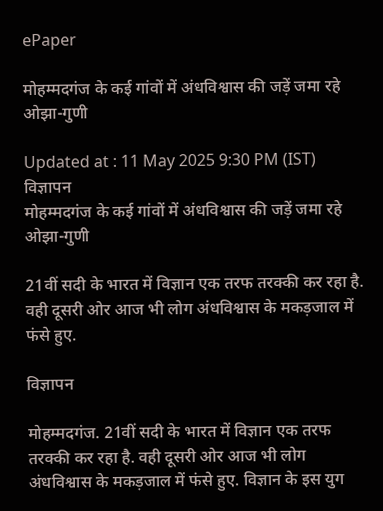ePaper

मोहम्मदगंज के कई गांवों में अंधविश्वास की जड़ें जमा रहे ओझा-गुणी

Updated at : 11 May 2025 9:30 PM (IST)
विज्ञापन
मोहम्मदगंज के कई गांवों में अंधविश्वास की जड़ें जमा रहे ओझा-गुणी

21वीं सदी के भारत में विज्ञान एक तरफ तरक्की कर रहा है. वही दूसरी ओर आज भी लोग अंधविश्वास के मकड़जाल में फंसे हुए.

विज्ञापन

मोहम्मदगंज. 21वीं सदी के भारत में विज्ञान एक तरफ तरक्की कर रहा है. वही दूसरी ओर आज भी लोग अंधविश्वास के मकड़जाल में फंसे हुए. विज्ञान के इस युग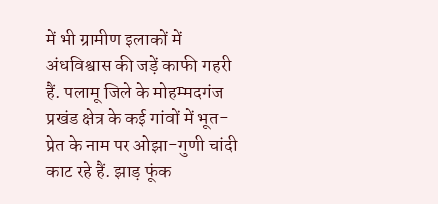में भी ग्रामीण इलाकों में अंधविश्वास की जड़ें काफी गहरी हैं. पलामू जिले के मोहम्मदगंज प्रखंड क्षेत्र के कई गांवों में भूत-प्रेत के नाम पर ओझा-गुणी चांदी काट रहे हैं. झाड़ फूंक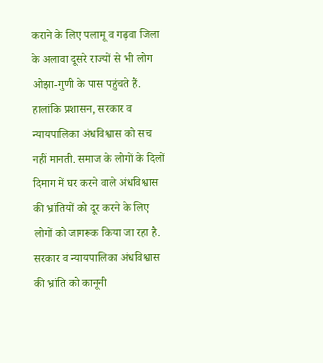कराने के लिए पलामू व गढ़वा जिला के अलावा दूसरे राज्यों से भी लोग ओझा-गुणी के पास पहुंचते हैं. हालांकि प्रशासन, सरकार व न्यायपालिका अंधविश्वास को सच नहीं मानती. समाज के लोगों के दिलों दिमाग में घर करने वाले अंधविश्वास की भ्रांतियों को दूर करने के लिए लोगों को जागरूक किया जा रहा है. सरकार व न्यायपालिका अंधविश्वास की भ्रांति को कानूनी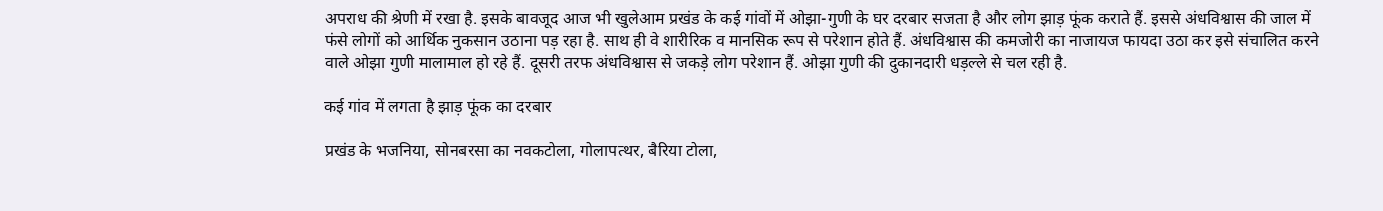अपराध की श्रेणी में रखा है. इसके बावजूद आज भी खुलेआम प्रखंड के कई गांवों में ओझा-गुणी के घर दरबार सजता है और लोग झाड़ फूंक कराते हैं. इससे अंधविश्वास की जाल में फंसे लोगों को आर्थिक नुकसान उठाना पड़ रहा है. साथ ही वे शारीरिक व मानसिक रूप से परेशान होते हैं. अंधविश्वास की कमजोरी का नाजायज फायदा उठा कर इसे संचालित करने वाले ओझा गुणी मालामाल हो रहे हैं. दूसरी तरफ अंधविश्वास से जकड़े लोग परेशान हैं. ओझा गुणी की दुकानदारी धड़ल्ले से चल रही है.

कई गांव में लगता है झाड़ फूंक का दरबार

प्रखंड के भजनिया, सोनबरसा का नवकटोला, गोलापत्थर, बैरिया टोला,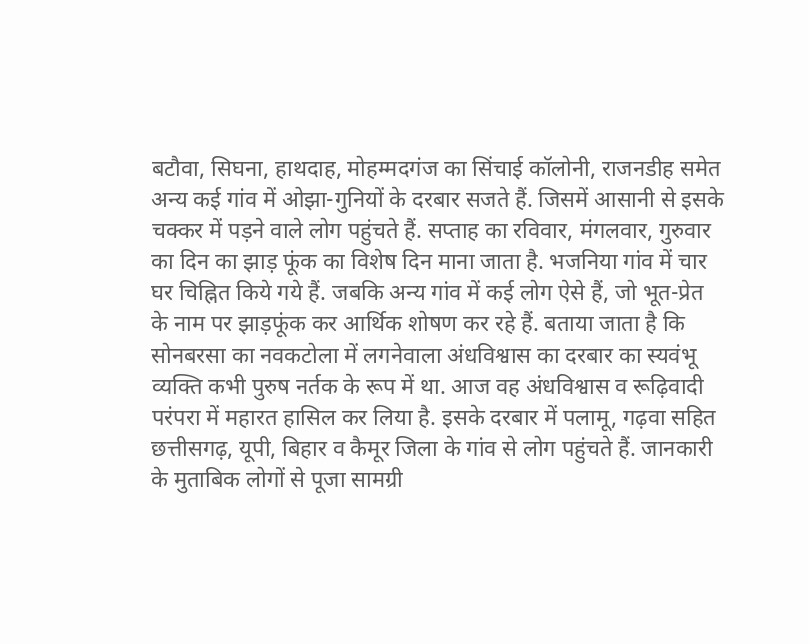बटौवा, सिघना, हाथदाह, मोहम्मदगंज का सिंचाई कॉलोनी, राजनडीह समेत अन्य कई गांव में ओझा-गुनियों के दरबार सजते हैं. जिसमें आसानी से इसके चक्कर में पड़ने वाले लोग पहुंचते हैं. सप्ताह का रविवार, मंगलवार, गुरुवार का दिन का झाड़ फूंक का विशेष दिन माना जाता है. भजनिया गांव में चार घर चिह्नित किये गये हैं. जबकि अन्य गांव में कई लोग ऐसे हैं, जो भूत-प्रेत के नाम पर झाड़फूंक कर आर्थिक शोषण कर रहे हैं. बताया जाता है कि सोनबरसा का नवकटोला में लगनेवाला अंधविश्वास का दरबार का स्यवंभू व्यक्ति कभी पुरुष नर्तक के रूप में था. आज वह अंधविश्वास व रूढ़िवादी परंपरा में महारत हासिल कर लिया है. इसके दरबार में पलामू, गढ़वा सहित छत्तीसगढ़, यूपी, बिहार व कैमूर जिला के गांव से लोग पहुंचते हैं. जानकारी के मुताबिक लोगों से पूजा सामग्री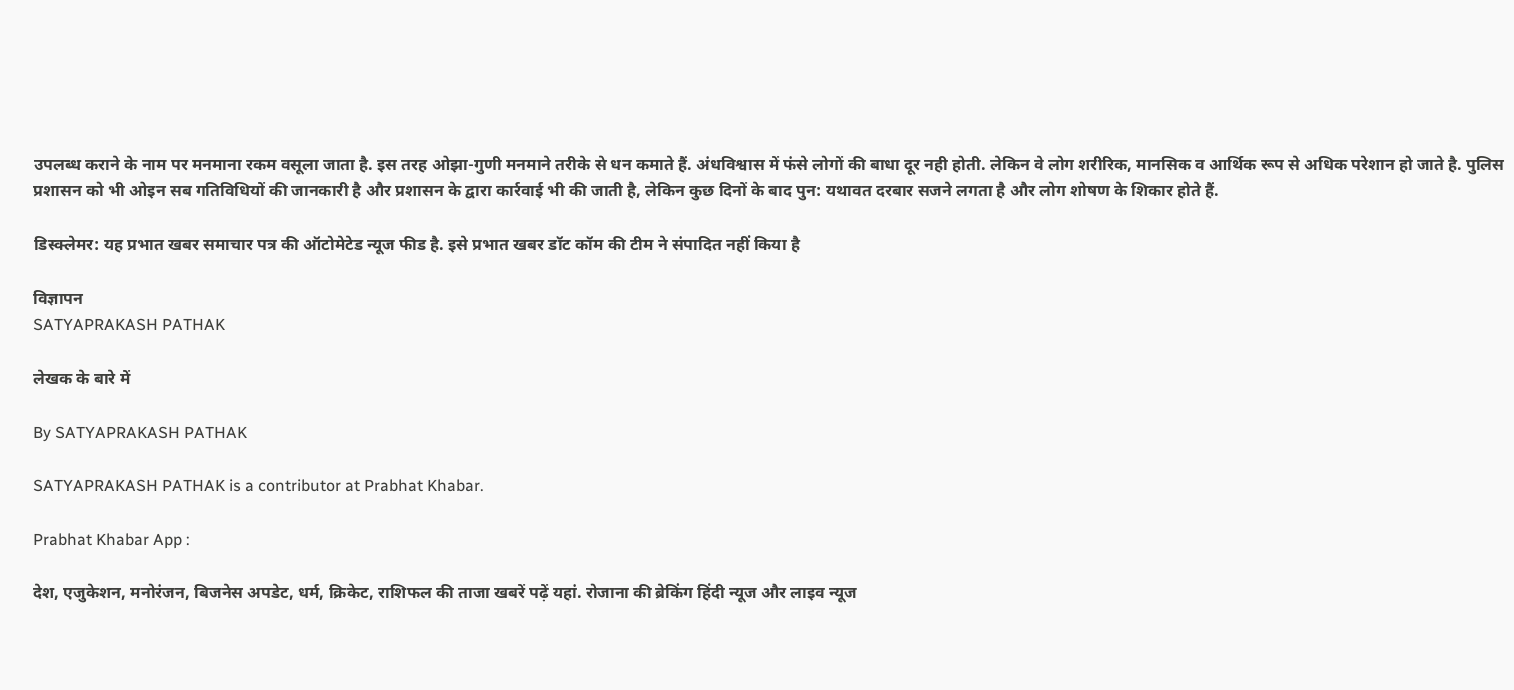उपलब्ध कराने के नाम पर मनमाना रकम वसूला जाता है. इस तरह ओझा-गुणी मनमाने तरीके से धन कमाते हैं. अंधविश्वास में फंसे लोगों की बाधा दूर नही होती. लेकिन वे लोग शरीरिक, मानसिक व आर्थिक रूप से अधिक परेशान हो जाते है. पुलिस प्रशासन को भी ओइन सब गतिविधियों की जानकारी है और प्रशासन के द्वारा कार्रवाई भी की जाती है, लेकिन कुछ दिनों के बाद पुन: यथावत दरबार सजने लगता है और लोग शोषण के शिकार होते हैं.

डिस्क्लेमर: यह प्रभात खबर समाचार पत्र की ऑटोमेटेड न्यूज फीड है. इसे प्रभात खबर डॉट कॉम की टीम ने संपादित नहीं किया है

विज्ञापन
SATYAPRAKASH PATHAK

लेखक के बारे में

By SATYAPRAKASH PATHAK

SATYAPRAKASH PATHAK is a contributor at Prabhat Khabar.

Prabhat Khabar App :

देश, एजुकेशन, मनोरंजन, बिजनेस अपडेट, धर्म, क्रिकेट, राशिफल की ताजा खबरें पढ़ें यहां. रोजाना की ब्रेकिंग हिंदी न्यूज और लाइव न्यूज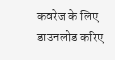कवरेज के लिए डाउनलोड करिए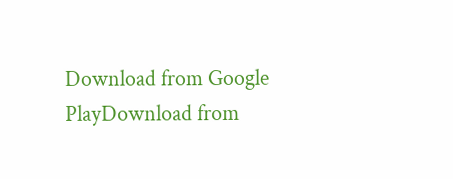Download from Google PlayDownload from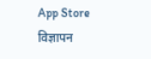App Store
विज्ञापन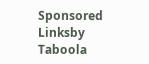Sponsored Linksby Taboola